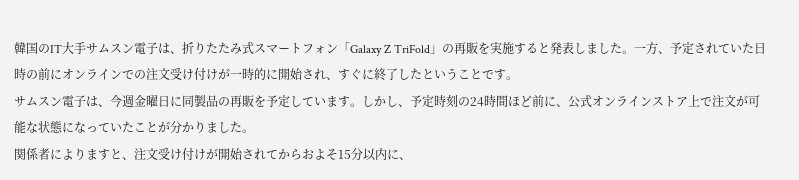韓国のIT大手サムスン電子は、折りたたみ式スマートフォン「Galaxy Z TriFold」の再販を実施すると発表しました。一方、予定されていた日時の前にオンラインでの注文受け付けが一時的に開始され、すぐに終了したということです。
サムスン電子は、今週金曜日に同製品の再販を予定しています。しかし、予定時刻の24時間ほど前に、公式オンラインストア上で注文が可能な状態になっていたことが分かりました。
関係者によりますと、注文受け付けが開始されてからおよそ15分以内に、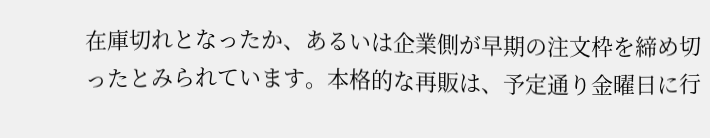在庫切れとなったか、あるいは企業側が早期の注文枠を締め切ったとみられています。本格的な再販は、予定通り金曜日に行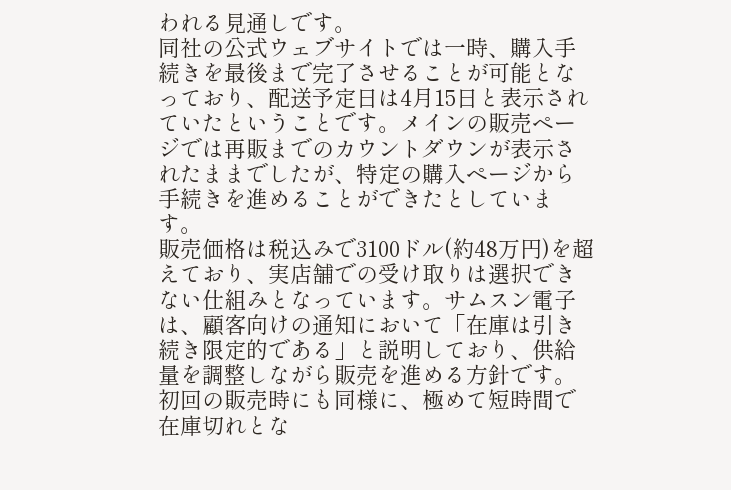われる見通しです。
同社の公式ウェブサイトでは一時、購入手続きを最後まで完了させることが可能となっており、配送予定日は4月15日と表示されていたということです。メインの販売ページでは再販までのカウントダウンが表示されたままでしたが、特定の購入ページから手続きを進めることができたとしています。
販売価格は税込みで3100ドル(約48万円)を超えており、実店舗での受け取りは選択できない仕組みとなっています。サムスン電子は、顧客向けの通知において「在庫は引き続き限定的である」と説明しており、供給量を調整しながら販売を進める方針です。
初回の販売時にも同様に、極めて短時間で在庫切れとな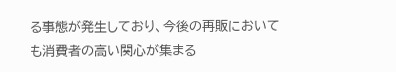る事態が発生しており、今後の再販においても消費者の高い関心が集まる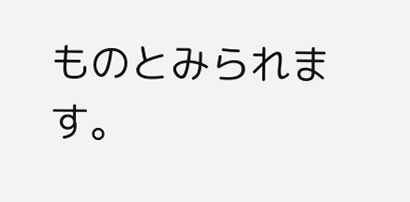ものとみられます。